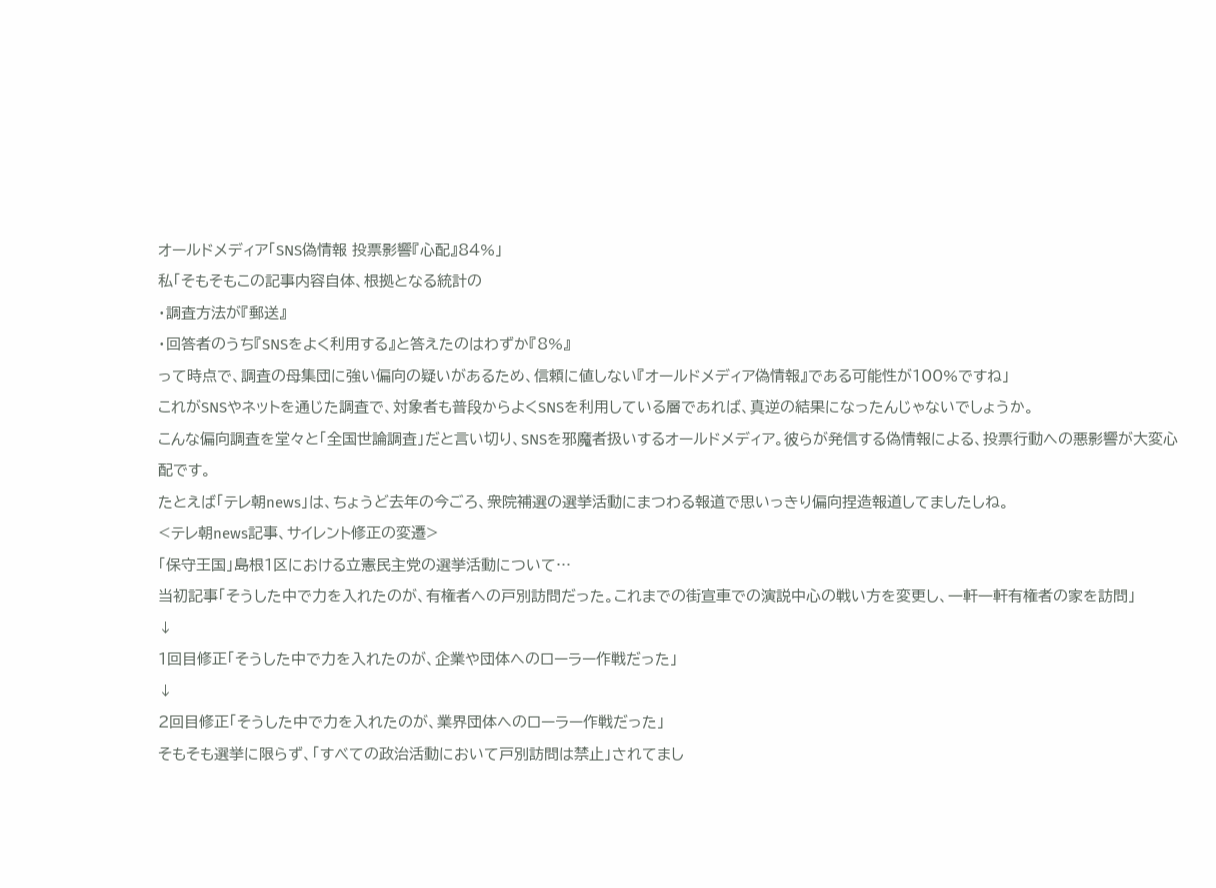オールドメディア「SNS偽情報 投票影響『心配』84%」
私「そもそもこの記事内容自体、根拠となる統計の
・調査方法が『郵送』
・回答者のうち『SNSをよく利用する』と答えたのはわずか『8%』
って時点で、調査の母集団に強い偏向の疑いがあるため、信頼に値しない『オールドメディア偽情報』である可能性が100%ですね」
これがSNSやネットを通じた調査で、対象者も普段からよくSNSを利用している層であれば、真逆の結果になったんじゃないでしょうか。
こんな偏向調査を堂々と「全国世論調査」だと言い切り、SNSを邪魔者扱いするオールドメディア。彼らが発信する偽情報による、投票行動への悪影響が大変心配です。
たとえば「テレ朝news」は、ちょうど去年の今ごろ、衆院補選の選挙活動にまつわる報道で思いっきり偏向捏造報道してましたしね。
<テレ朝news記事、サイレント修正の変遷>
「保守王国」島根1区における立憲民主党の選挙活動について…
当初記事「そうした中で力を入れたのが、有権者への戸別訪問だった。これまでの街宣車での演説中心の戦い方を変更し、一軒一軒有権者の家を訪問」
↓
1回目修正「そうした中で力を入れたのが、企業や団体へのローラー作戦だった」
↓
2回目修正「そうした中で力を入れたのが、業界団体へのローラー作戦だった」
そもそも選挙に限らず、「すべての政治活動において戸別訪問は禁止」されてまし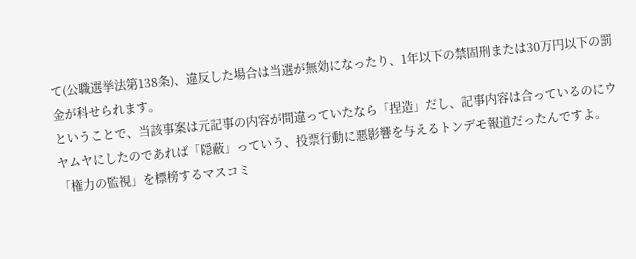て(公職選挙法第138条)、違反した場合は当選が無効になったり、1年以下の禁固刑または30万円以下の罰金が科せられます。
ということで、当該事案は元記事の内容が間違っていたなら「捏造」だし、記事内容は合っているのにウヤムヤにしたのであれば「隠蔽」っていう、投票行動に悪影響を与えるトンデモ報道だったんですよ。
「権力の監視」を標榜するマスコミ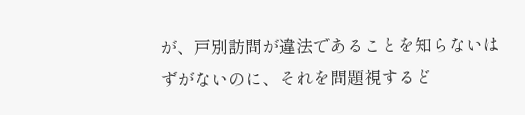が、戸別訪問が違法であることを知らないはずがないのに、それを問題視するど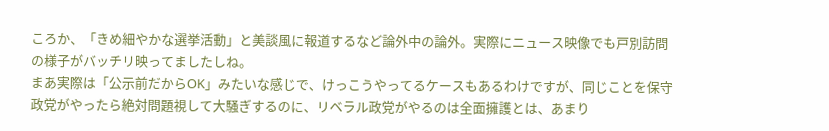ころか、「きめ細やかな選挙活動」と美談風に報道するなど論外中の論外。実際にニュース映像でも戸別訪問の様子がバッチリ映ってましたしね。
まあ実際は「公示前だからOK」みたいな感じで、けっこうやってるケースもあるわけですが、同じことを保守政党がやったら絶対問題視して大騒ぎするのに、リベラル政党がやるのは全面擁護とは、あまり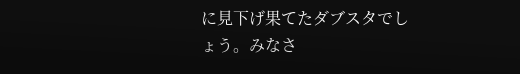に見下げ果てたダブスタでしょう。みなさ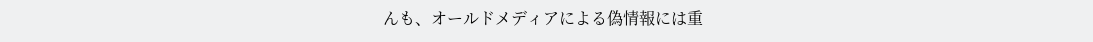んも、オールドメディアによる偽情報には重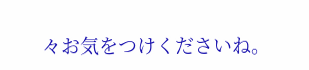々お気をつけくださいね。